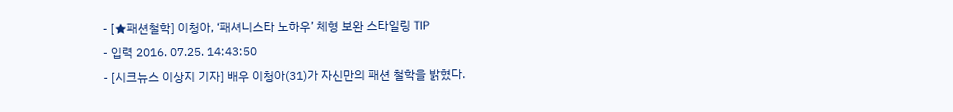- [★패션철학] 이청아, ‘패셔니스타 노하우’ 체형 보완 스타일링 TIP
- 입력 2016. 07.25. 14:43:50
- [시크뉴스 이상지 기자] 배우 이청아(31)가 자신만의 패션 철학을 밝혔다.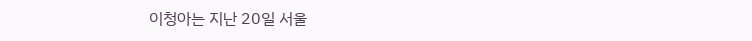이청아는 지난 20일 서울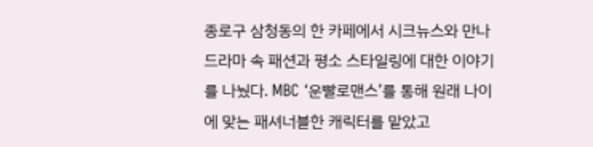종로구 삼청동의 한 카페에서 시크뉴스와 만나 드라마 속 패션과 평소 스타일링에 대한 이야기를 나눴다. MBC ‘운빨로맨스’를 통해 원래 나이에 맞는 패셔너블한 캐릭터를 맡았고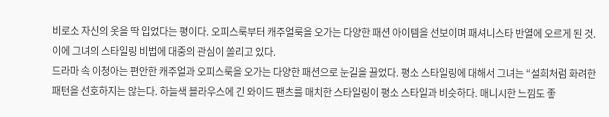비로소 자신의 옷을 딱 입었다는 평이다. 오피스룩부터 캐주얼룩을 오가는 다양한 패션 아이템을 선보이며 패셔니스타 반열에 오르게 된 것. 이에 그녀의 스타일링 비법에 대중의 관심이 쏠리고 있다.
드라마 속 이청아는 편안한 캐주얼과 오피스룩을 오가는 다양한 패션으로 눈길을 끌었다. 평소 스타일링에 대해서 그녀는 “설희처럼 화려한 패턴을 선호하지는 않는다. 하늘색 블라우스에 긴 와이드 팬츠를 매치한 스타일링이 평소 스타일과 비슷하다. 매니시한 느낌도 좋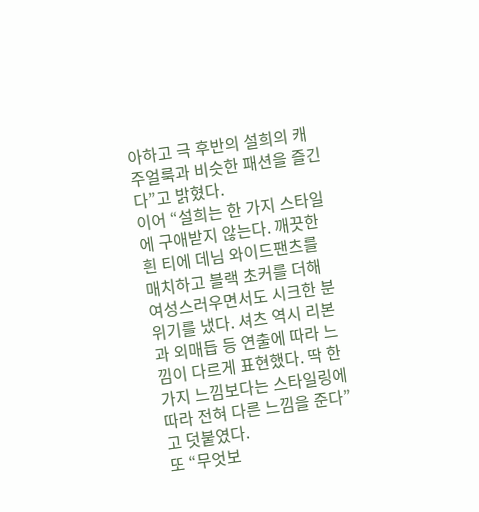아하고 극 후반의 설희의 캐주얼룩과 비슷한 패션을 즐긴다”고 밝혔다.
이어 “설희는 한 가지 스타일에 구애받지 않는다. 깨끗한 흰 티에 데님 와이드팬츠를 매치하고 블랙 초커를 더해 여성스러우면서도 시크한 분위기를 냈다. 셔츠 역시 리본과 외매듭 등 연출에 따라 느낌이 다르게 표현했다. 딱 한 가지 느낌보다는 스타일링에 따라 전혀 다른 느낌을 준다”고 덧붙였다.
또 “무엇보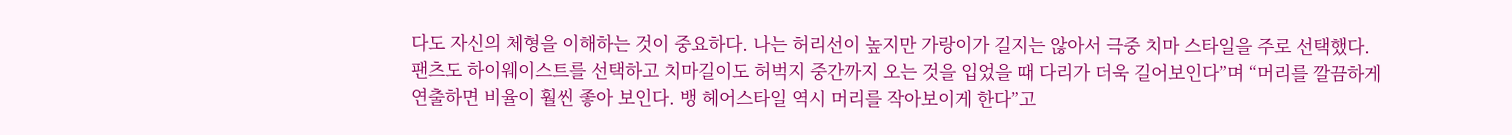다도 자신의 체형을 이해하는 것이 중요하다. 나는 허리선이 높지만 가랑이가 길지는 않아서 극중 치마 스타일을 주로 선택했다. 팬츠도 하이웨이스트를 선택하고 치마길이도 허벅지 중간까지 오는 것을 입었을 때 다리가 더욱 길어보인다”며 “머리를 깔끔하게 연출하면 비율이 훨씬 좋아 보인다. 뱅 헤어스타일 역시 머리를 작아보이게 한다”고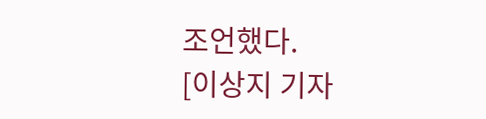조언했다.
[이상지 기자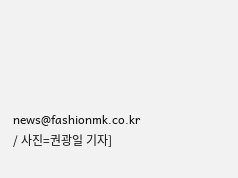news@fashionmk.co.kr / 사진=권광일 기자]